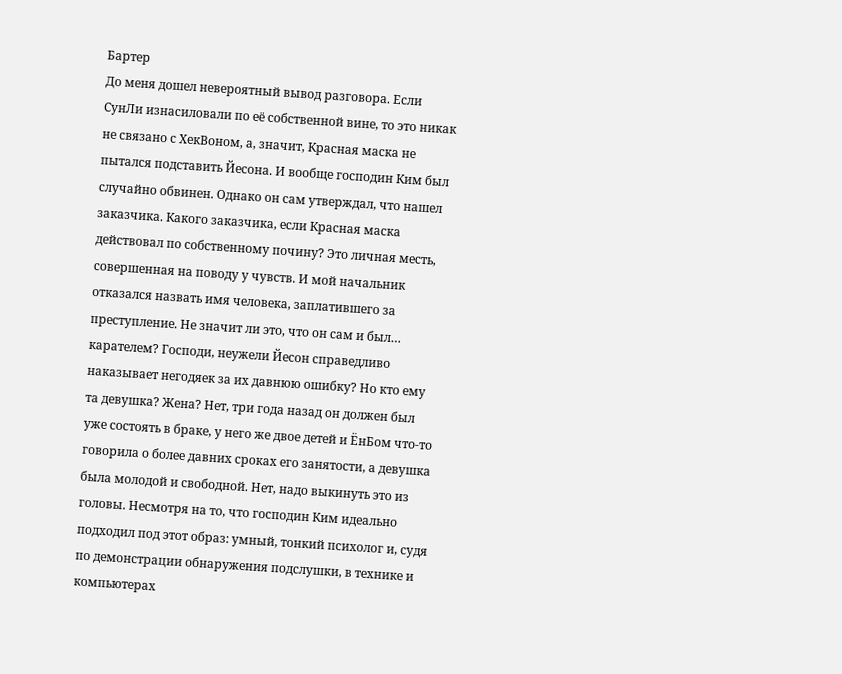Бартер
До меня дошел невероятный вывод разговора. Если СунЛи изнасиловали по её собственной вине, то это никак не связано с ХекВоном, а, значит, Красная маска не пытался подставить Йесона. И вообще господин Ким был случайно обвинен. Однако он сам утверждал, что нашел заказчика. Какого заказчика, если Красная маска действовал по собственному почину? Это личная месть, совершенная на поводу у чувств. И мой начальник отказался назвать имя человека, заплатившего за преступление. Не значит ли это, что он сам и был… карателем? Господи, неужели Йесон справедливо наказывает негодяек за их давнюю ошибку? Но кто ему та девушка? Жена? Нет, три года назад он должен был уже состоять в браке, у него же двое детей и ЁнБом что-то говорила о более давних сроках его занятости, а девушка была молодой и свободной. Нет, надо выкинуть это из головы. Несмотря на то, что господин Ким идеально подходил под этот образ: умный, тонкий психолог и, судя по демонстрации обнаружения подслушки, в технике и компьютерах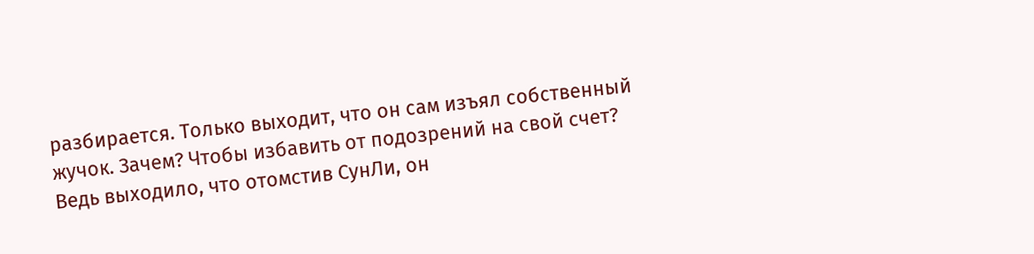разбирается. Только выходит, что он сам изъял собственный жучок. Зачем? Чтобы избавить от подозрений на свой счет? Ведь выходило, что отомстив СунЛи, он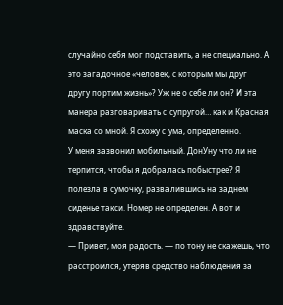случайно себя мог подставить, а не специально. А это загадочное «человек, с которым мы друг другу портим жизнь»? Уж не о себе ли он? И эта манера разговаривать с супругой… как и Красная маска со мной. Я схожу с ума, определенно.
У меня зазвонил мобильный. ДонУну что ли не терпится, чтобы я добралась побыстрее? Я полезла в сумочку, развалившись на заднем сиденье такси. Номер не определен. А вот и здравствуйте.
— Привет, моя радость. — по тону не скажешь, что расстроился, утеряв средство наблюдения за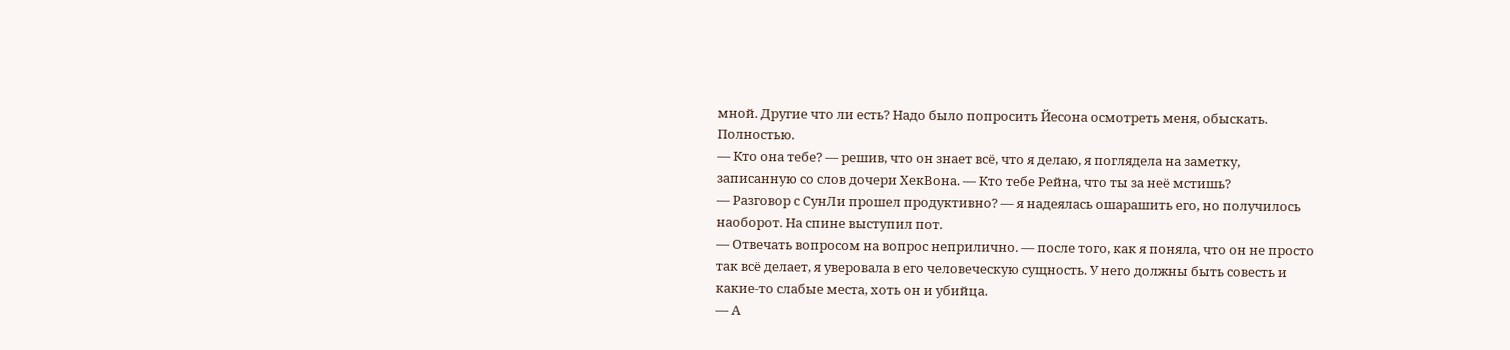мной. Другие что ли есть? Надо было попросить Йесона осмотреть меня, обыскать. Полностью.
— Кто она тебе? — решив, что он знает всё, что я делаю, я поглядела на заметку, записанную со слов дочери ХекВона. — Кто тебе Рейна, что ты за неё мстишь?
— Разговор с СунЛи прошел продуктивно? — я надеялась ошарашить его, но получилось наоборот. На спине выступил пот.
— Отвечать вопросом на вопрос неприлично. — после того, как я поняла, что он не просто так всё делает, я уверовала в его человеческую сущность. У него должны быть совесть и какие-то слабые места, хоть он и убийца.
— А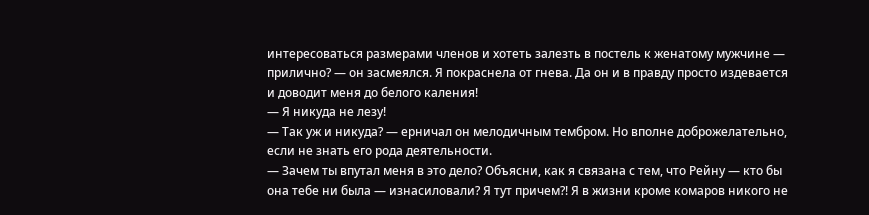интересоваться размерами членов и хотеть залезть в постель к женатому мужчине — прилично? — он засмеялся. Я покраснела от гнева. Да он и в правду просто издевается и доводит меня до белого каления!
— Я никуда не лезу!
— Так уж и никуда? — ерничал он мелодичным тембром. Но вполне доброжелательно, если не знать его рода деятельности.
— Зачем ты впутал меня в это дело? Объясни, как я связана с тем, что Рейну — кто бы она тебе ни была — изнасиловали? Я тут причем?! Я в жизни кроме комаров никого не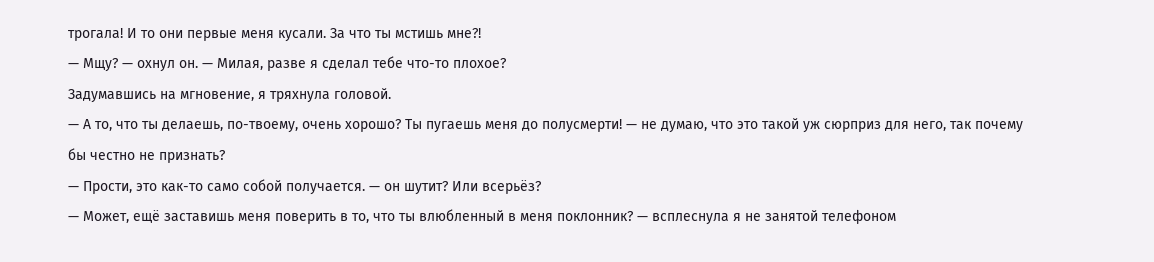трогала! И то они первые меня кусали. За что ты мстишь мне?!
— Мщу? — охнул он. — Милая, разве я сделал тебе что-то плохое?
Задумавшись на мгновение, я тряхнула головой.
— А то, что ты делаешь, по-твоему, очень хорошо? Ты пугаешь меня до полусмерти! — не думаю, что это такой уж сюрприз для него, так почему бы честно не признать?
— Прости, это как-то само собой получается. — он шутит? Или всерьёз?
— Может, ещё заставишь меня поверить в то, что ты влюбленный в меня поклонник? — всплеснула я не занятой телефоном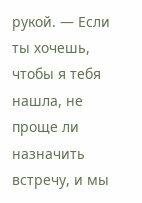рукой. — Если ты хочешь, чтобы я тебя нашла, не проще ли назначить встречу, и мы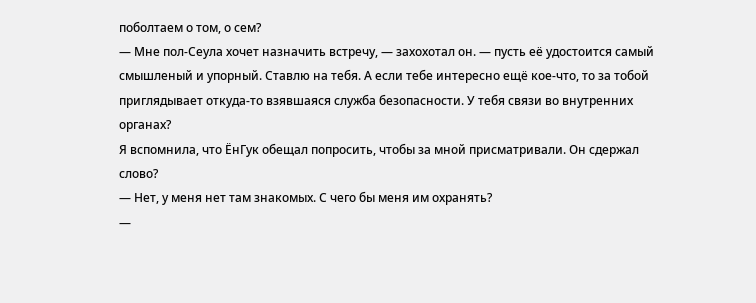поболтаем о том, о сем?
— Мне пол-Сеула хочет назначить встречу, — захохотал он. — пусть её удостоится самый смышленый и упорный. Ставлю на тебя. А если тебе интересно ещё кое-что, то за тобой приглядывает откуда-то взявшаяся служба безопасности. У тебя связи во внутренних органах?
Я вспомнила, что ЁнГук обещал попросить, чтобы за мной присматривали. Он сдержал слово?
— Нет, у меня нет там знакомых. С чего бы меня им охранять?
—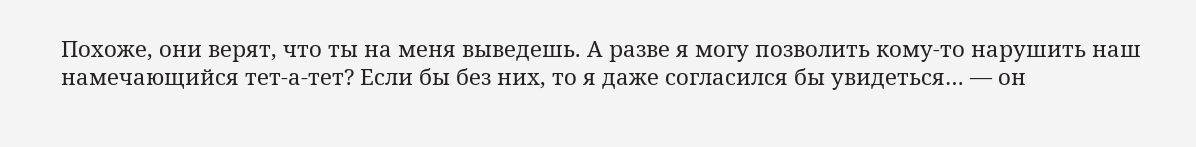Похоже, они верят, что ты на меня выведешь. А разве я могу позволить кому-то нарушить наш намечающийся тет-а-тет? Если бы без них, то я даже согласился бы увидеться… — он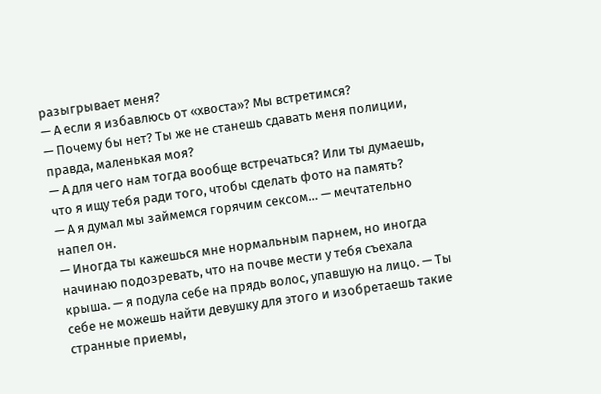разыгрывает меня?
— А если я избавлюсь от «хвоста»? Мы встретимся?
— Почему бы нет? Ты же не станешь сдавать меня полиции, правда, маленькая моя?
— А для чего нам тогда вообще встречаться? Или ты думаешь, что я ищу тебя ради того, чтобы сделать фото на память?
— А я думал мы займемся горячим сексом… — мечтательно напел он.
— Иногда ты кажешься мне нормальным парнем, но иногда начинаю подозревать, что на почве мести у тебя съехала крыша. — я подула себе на прядь волос, упавшую на лицо. — Ты себе не можешь найти девушку для этого и изобретаешь такие странные приемы,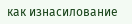как изнасилование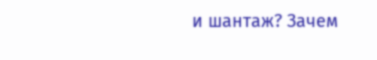и шантаж? Зачем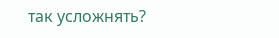так усложнять?